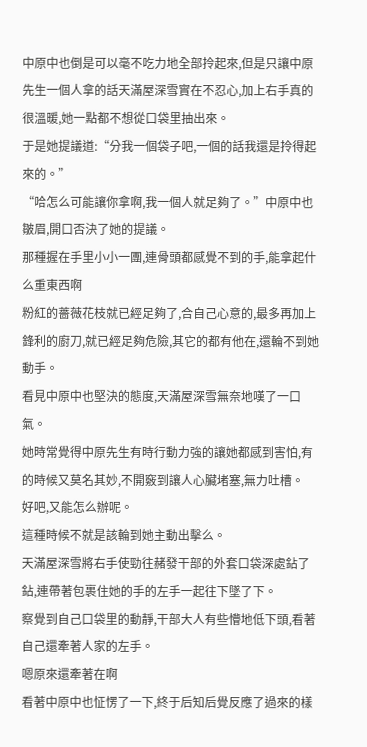中原中也倒是可以毫不吃力地全部拎起來,但是只讓中原先生一個人拿的話天滿屋深雪實在不忍心,加上右手真的很溫暖,她一點都不想從口袋里抽出來。
于是她提議道:“分我一個袋子吧,一個的話我還是拎得起來的。”
“哈怎么可能讓你拿啊,我一個人就足夠了。”中原中也皺眉,開口否決了她的提議。
那種握在手里小小一團,連骨頭都感覺不到的手,能拿起什么重東西啊
粉紅的薔薇花枝就已經足夠了,合自己心意的,最多再加上鋒利的廚刀,就已經足夠危險,其它的都有他在,還輪不到她動手。
看見中原中也堅決的態度,天滿屋深雪無奈地嘆了一口氣。
她時常覺得中原先生有時行動力強的讓她都感到害怕,有的時候又莫名其妙,不開竅到讓人心臟堵塞,無力吐槽。
好吧,又能怎么辦呢。
這種時候不就是該輪到她主動出擊么。
天滿屋深雪將右手使勁往赭發干部的外套口袋深處鉆了鉆,連帶著包裹住她的手的左手一起往下墜了下。
察覺到自己口袋里的動靜,干部大人有些懵地低下頭,看著自己還牽著人家的左手。
嗯原來還牽著在啊
看著中原中也怔愣了一下,終于后知后覺反應了過來的樣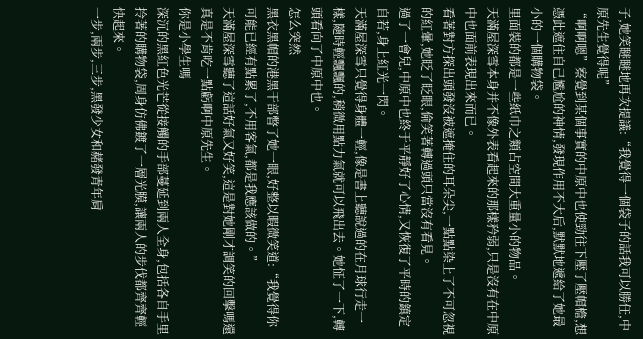子,她笑瞇瞇地再次提議:“我覺得一個袋子的話我可以勝任,中原先生覺得呢”
“啊啊嗯”察覺到某個事實的中原中也使勁往下壓了壓帽檐,想憑此遮住自己尷尬的神情,發現作用不大后,默默地遞給了她最小的一個購物袋。
里面裝的都是一些紙巾之類占空間大重量小的物品。
天滿屋深雪本身并不像外表看起來的那樣矜弱,只是沒有在中原中也面前表現出來而已。
看著對方探出頭發沒被遮掩住的耳朵尖,一點點染上了不可忽視的紅暈,她眨了眨眼,偷笑著轉過頭只當沒有看見。
過了一會兒,中原中也終于平靜好了心情,又恢復了平時的鎮定自若,身上紅光一閃。
天滿屋深雪只覺得身體一輕,像是書上聽說過的在月球行走一樣,隨時輕飄飄的,稍微用點力氣就可以飛出去。她怔了一下,轉頭看向了中原中也。
怎么突然
黑衣黑帽的港黑干部瞥了她一眼,好整以暇微笑道:“我覺得你可能已經有點累了,不用客氣,都是我應該做的。”
天滿屋深雪聽了這話好氣又好笑,這是對她剛才調笑的回擊嗎還真是不肯吃一點虧啊中原先生。
你是小學生嗎
深沉的黑紅色光芒從接觸的手部蔓延到兩人全身,包括各自手里拎著的購物袋,周身仿佛鍍了一層光膜,讓兩人的步伐都齊齊輕快起來。
一步,兩步,三步,黑發少女和赭發青年肩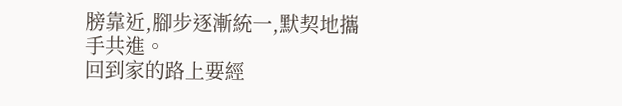膀靠近,腳步逐漸統一,默契地攜手共進。
回到家的路上要經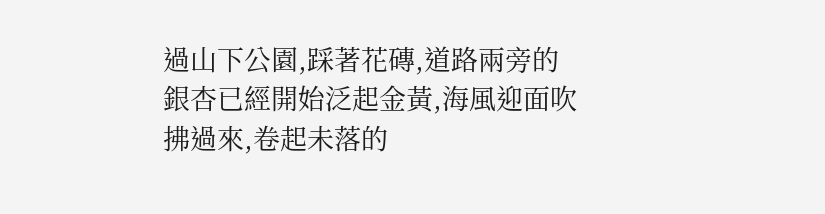過山下公園,踩著花磚,道路兩旁的銀杏已經開始泛起金黃,海風迎面吹拂過來,卷起未落的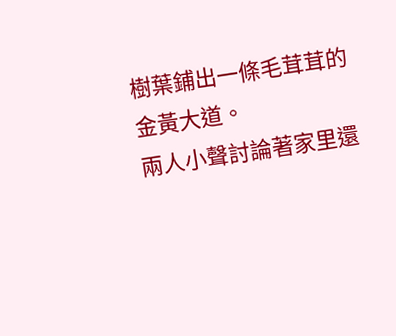樹葉鋪出一條毛茸茸的金黃大道。
兩人小聲討論著家里還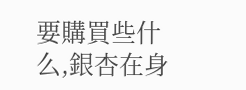要購買些什么,銀杏在身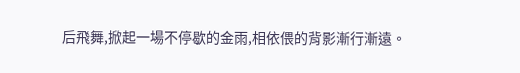后飛舞,掀起一場不停歇的金雨,相依偎的背影漸行漸遠。